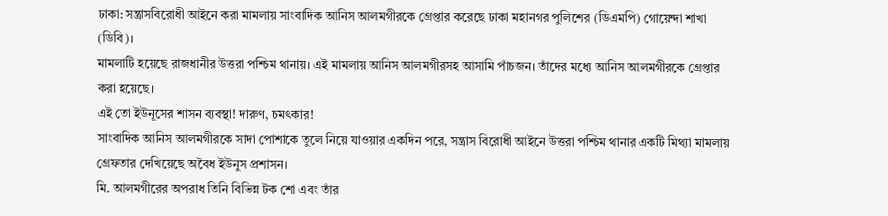ঢাকা: সন্ত্রাসবিরোধী আইনে করা মামলায় সাংবাদিক আনিস আলমগীরকে গ্রেপ্তার করেছে ঢাকা মহানগর পুলিশের (ডিএমপি) গোয়েন্দা শাখা (ডিবি)।
মামলাটি হয়েছে রাজধানীর উত্তরা পশ্চিম থানায়। এই মামলায় আনিস আলমগীরসহ আসামি পাঁচজন। তাঁদের মধ্যে আনিস আলমগীরকে গ্রেপ্তার করা হয়েছে।
এই তো ইউনূসের শাসন ব্যবস্থা! দারুণ, চমৎকার!
সাংবাদিক আনিস আলমগীরকে সাদা পোশাকে তুলে নিয়ে যাওয়ার একদিন পরে, সন্ত্রাস বিরোধী আইনে উত্তরা পশ্চিম থানার একটি মিথ্যা মামলায় গ্রেফতার দেখিয়েছে অবৈধ ইউনুস প্রশাসন।
মি. আলমগীরের অপরাধ তিনি বিভিন্ন টক শো এবং তাঁর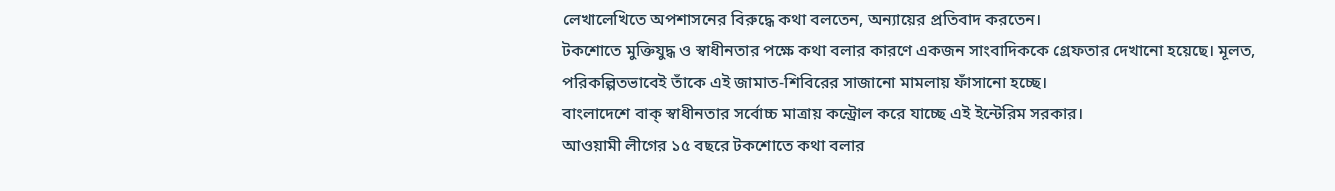লেখালেখিতে অপশাসনের বিরুদ্ধে কথা বলতেন, অন্যায়ের প্রতিবাদ করতেন।
টকশোতে মুক্তিযুদ্ধ ও স্বাধীনতার পক্ষে কথা বলার কারণে একজন সাংবাদিককে গ্রেফতার দেখানো হয়েছে। মূলত, পরিকল্পিতভাবেই তাঁকে এই জামাত-শিবিরের সাজানো মামলায় ফাঁসানো হচ্ছে।
বাংলাদেশে বাক্ স্বাধীনতার সর্বোচ্চ মাত্রায় কন্ট্রোল করে যাচ্ছে এই ইন্টেরিম সরকার।
আওয়ামী লীগের ১৫ বছরে টকশোতে কথা বলার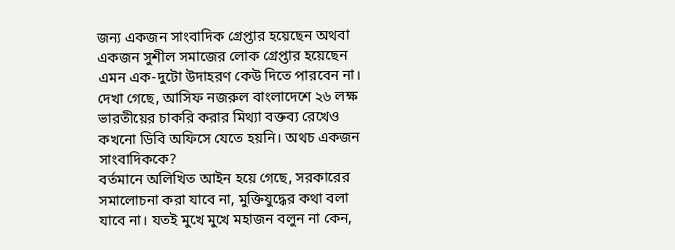জন্য একজন সাংবাদিক গ্রেপ্তার হয়েছেন অথবা একজন সুশীল সমাজের লোক গ্রেপ্তার হয়েছেন এমন এক-দুটো উদাহরণ কেউ দিতে পারবেন না।
দেখা গেছে, আসিফ নজরুল বাংলাদেশে ২৬ লক্ষ ভারতীয়ের চাকরি করার মিথ্যা বক্তব্য রেখেও কখনো ডিবি অফিসে যেতে হয়নি। অথচ একজন সাংবাদিককে?
বর্তমানে অলিখিত আইন হয়ে গেছে, সরকারের সমালোচনা করা যাবে না, মুক্তিযুদ্ধের কথা বলা যাবে না। যতই মুখে মুখে মহাজন বলুন না কেন,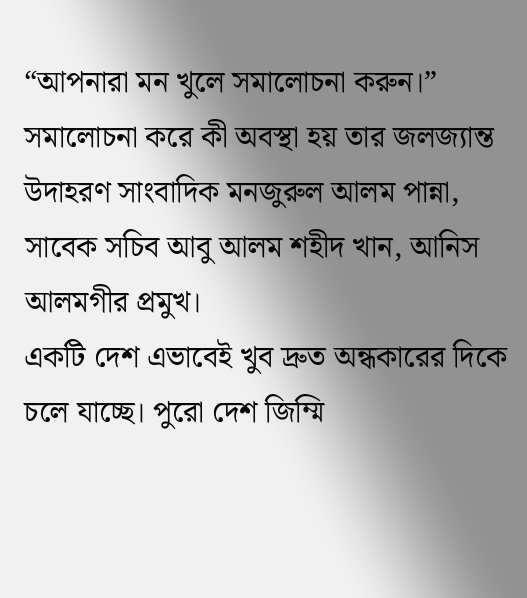“আপনারা মন খুলে সমালোচনা করুন।”
সমালোচনা করে কী অবস্থা হয় তার জলজ্যান্ত উদাহরণ সাংবাদিক মনজুরুল আলম পান্না, সাবেক সচিব আবু আলম শহীদ খান, আনিস আলমগীর প্রমুখ।
একটি দেশ এভাবেই খুব দ্রুত অন্ধকারের দিকে চলে যাচ্ছে। পুরো দেশ জিম্মি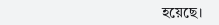হয়েছে।